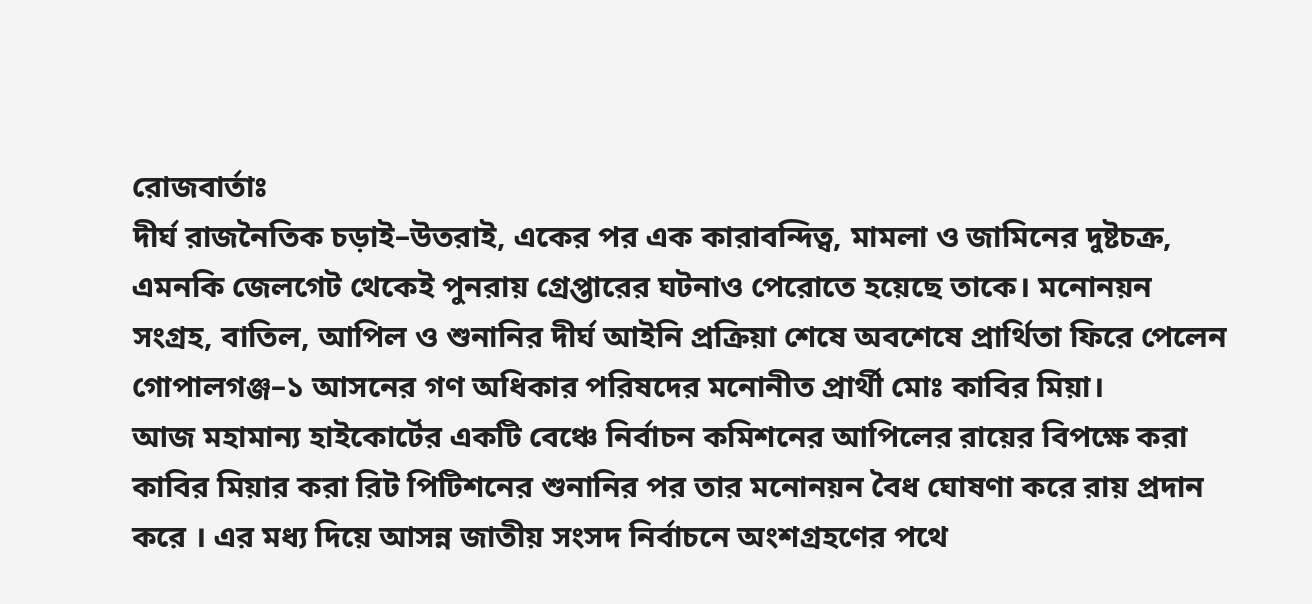রোজবার্তাঃ
দীর্ঘ রাজনৈতিক চড়াই–উতরাই, একের পর এক কারাবন্দিত্ব, মামলা ও জামিনের দুষ্টচক্র, এমনকি জেলগেট থেকেই পুনরায় গ্রেপ্তারের ঘটনাও পেরোতে হয়েছে তাকে। মনোনয়ন সংগ্রহ, বাতিল, আপিল ও শুনানির দীর্ঘ আইনি প্রক্রিয়া শেষে অবশেষে প্রার্থিতা ফিরে পেলেন গোপালগঞ্জ–১ আসনের গণ অধিকার পরিষদের মনোনীত প্রার্থী মোঃ কাবির মিয়া।
আজ মহামান্য হাইকোর্টের একটি বেঞ্চে নির্বাচন কমিশনের আপিলের রায়ের বিপক্ষে করা কাবির মিয়ার করা রিট পিটিশনের শুনানির পর তার মনোনয়ন বৈধ ঘোষণা করে রায় প্রদান করে । এর মধ্য দিয়ে আসন্ন জাতীয় সংসদ নির্বাচনে অংশগ্রহণের পথে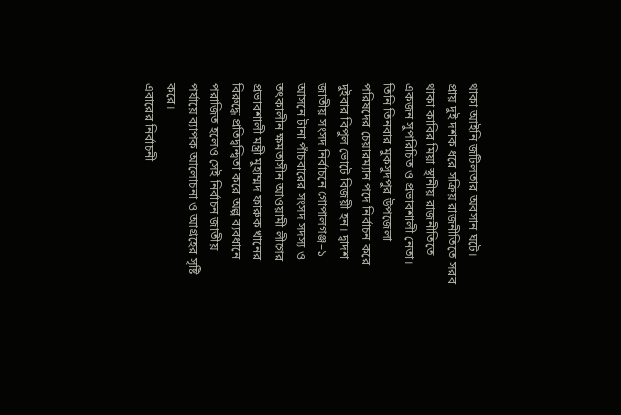থাকা আইনি জটিলতার অবসান ঘটে।
প্রায় দুই দশক ধরে সক্রিয় রাজনীতিতে সরব থাকা কাবির মিয়া স্থানীয় রাজনীতিতে একজন সুপরিচিত ও প্রভাবশালী নেতা।
তিনি তিনবার মুকসুদপুর উপজেলা পরিষদের চেয়ারম্যান পদে নির্বাচন করে দুইবার বিপুল ভোটে বিজয়ী হন। দ্বাদশ জাতীয় সংসদ নির্বাচনে গোপালগঞ্জ–১ আসনে টানা পাঁচবারের সংসদ সদস্য ও তৎকালীন ক্ষমতাসীন আওয়ামী লীগের প্রভাবশালী মন্ত্রী মুহাম্মদ ফারুক খানের বিরুদ্ধে প্রতিদ্বন্দ্বিতা করে অল্প ব্যবধানে পরাজিত হলেও সেই নির্বাচন জাতীয় পর্যায়ে ব্যাপক আলোচনা ও আগ্রহের সৃষ্টি করে।
এবারের নির্বাচনী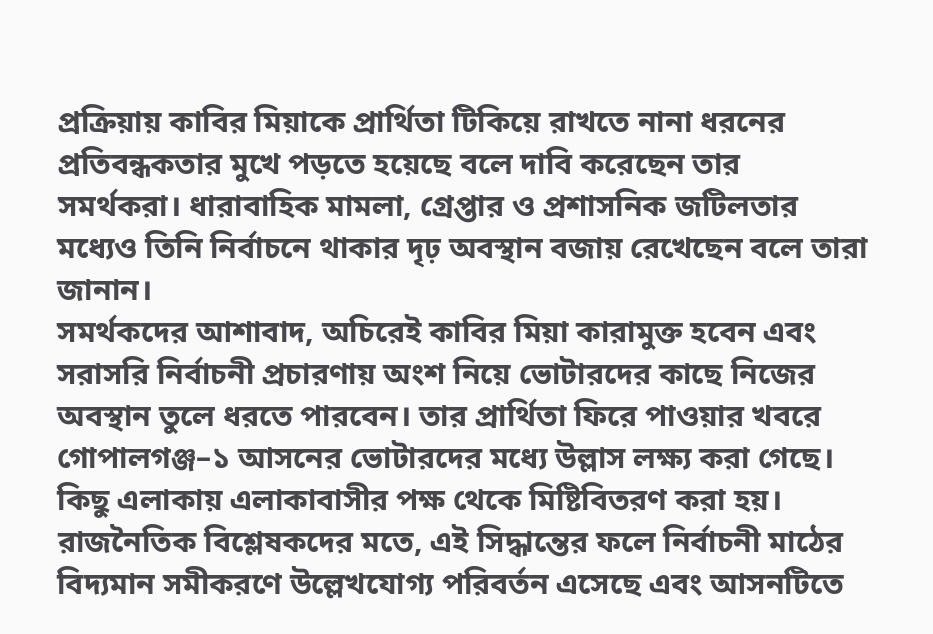প্রক্রিয়ায় কাবির মিয়াকে প্রার্থিতা টিকিয়ে রাখতে নানা ধরনের প্রতিবন্ধকতার মুখে পড়তে হয়েছে বলে দাবি করেছেন তার সমর্থকরা। ধারাবাহিক মামলা, গ্রেপ্তার ও প্রশাসনিক জটিলতার মধ্যেও তিনি নির্বাচনে থাকার দৃঢ় অবস্থান বজায় রেখেছেন বলে তারা জানান।
সমর্থকদের আশাবাদ, অচিরেই কাবির মিয়া কারামুক্ত হবেন এবং সরাসরি নির্বাচনী প্রচারণায় অংশ নিয়ে ভোটারদের কাছে নিজের অবস্থান তুলে ধরতে পারবেন। তার প্রার্থিতা ফিরে পাওয়ার খবরে গোপালগঞ্জ–১ আসনের ভোটারদের মধ্যে উল্লাস লক্ষ্য করা গেছে। কিছু এলাকায় এলাকাবাসীর পক্ষ থেকে মিষ্টিবিতরণ করা হয়।
রাজনৈতিক বিশ্লেষকদের মতে, এই সিদ্ধান্তের ফলে নির্বাচনী মাঠের বিদ্যমান সমীকরণে উল্লেখযোগ্য পরিবর্তন এসেছে এবং আসনটিতে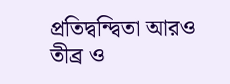প্রতিদ্বন্দ্বিতা আরও তীব্র ও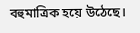বহুমাত্রিক হয়ে উঠেছে।